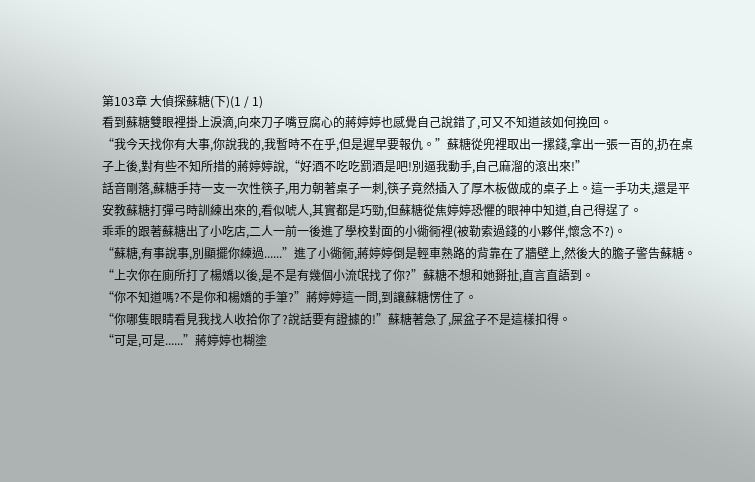第103章 大偵探蘇糖(下)(1 / 1)
看到蘇糖雙眼裡掛上淚滴,向來刀子嘴豆腐心的蔣婷婷也感覺自己說錯了,可又不知道該如何挽回。
“我今天找你有大事,你說我的,我暫時不在乎,但是遲早要報仇。”蘇糖從兜裡取出一摞錢,拿出一張一百的,扔在桌子上後,對有些不知所措的蔣婷婷說,“好酒不吃吃罰酒是吧!別逼我動手,自己麻溜的滾出來!”
話音剛落,蘇糖手持一支一次性筷子,用力朝著桌子一刺,筷子竟然插入了厚木板做成的桌子上。這一手功夫,還是平安教蘇糖打彈弓時訓練出來的,看似唬人,其實都是巧勁,但蘇糖從焦婷婷恐懼的眼神中知道,自己得逞了。
乖乖的跟著蘇糖出了小吃店,二人一前一後進了學校對面的小衚衕裡(被勒索過錢的小夥伴,懷念不?)。
“蘇糖,有事說事,別顯擺你練過......”進了小衚衕,蔣婷婷倒是輕車熟路的背靠在了牆壁上,然後大的膽子警告蘇糖。
“上次你在廁所打了楊嬌以後,是不是有幾個小流氓找了你?”蘇糖不想和她掰扯,直言直語到。
“你不知道嗎?不是你和楊嬌的手筆?”蔣婷婷這一問,到讓蘇糖愣住了。
“你哪隻眼睛看見我找人收拾你了?說話要有證據的!”蘇糖著急了,屎盆子不是這樣扣得。
“可是,可是......”蔣婷婷也糊塗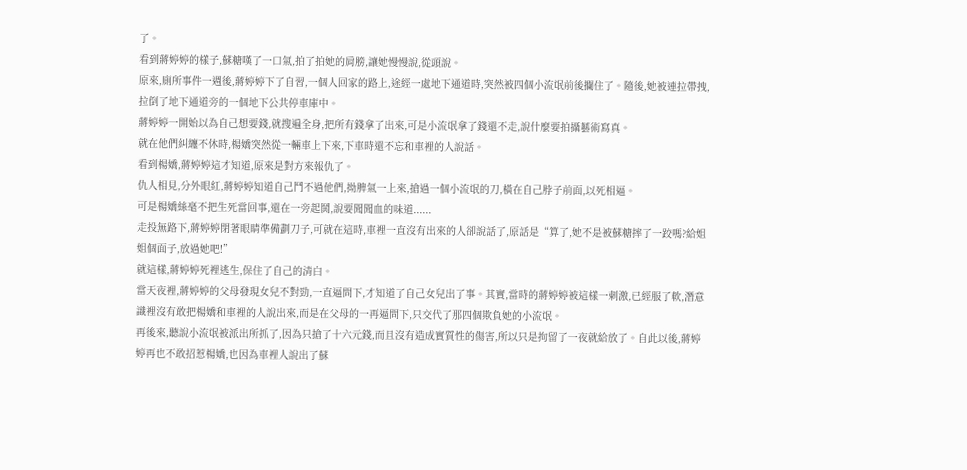了。
看到蔣婷婷的樣子,蘇糖嘆了一口氣,拍了拍她的肩膀,讓她慢慢說,從頭說。
原來,廁所事件一週後,蔣婷婷下了自習,一個人回家的路上,途經一處地下通道時,突然被四個小流氓前後攔住了。隨後,她被連拉帶拽,拉倒了地下通道旁的一個地下公共停車庫中。
蔣婷婷一開始以為自己想要錢,就搜遍全身,把所有錢拿了出來,可是小流氓拿了錢還不走,說什麼要拍攝藝術寫真。
就在他們糾纏不休時,楊嬌突然從一輛車上下來,下車時還不忘和車裡的人說話。
看到楊嬌,蔣婷婷這才知道,原來是對方來報仇了。
仇人相見,分外眼紅,蔣婷婷知道自己鬥不過他們,拗脾氣一上來,搶過一個小流氓的刀,橫在自己脖子前面,以死相逼。
可是楊嬌絲毫不把生死當回事,還在一旁起鬨,說要聞聞血的味道......
走投無路下,蔣婷婷閉著眼睛準備劃刀子,可就在這時,車裡一直沒有出來的人卻說話了,原話是“算了,她不是被蘇糖摔了一跤嗎?給姐姐個面子,放過她吧!”
就這樣,蔣婷婷死裡逃生,保住了自己的清白。
當天夜裡,蔣婷婷的父母發現女兒不對勁,一直逼問下,才知道了自己女兒出了事。其實,當時的蔣婷婷被這樣一刺激,已經服了軟,潛意識裡沒有敢把楊嬌和車裡的人說出來,而是在父母的一再逼問下,只交代了那四個欺負她的小流氓。
再後來,聽說小流氓被派出所抓了,因為只搶了十六元錢,而且沒有造成實質性的傷害,所以只是拘留了一夜就給放了。自此以後,蔣婷婷再也不敢招惹楊嬌,也因為車裡人說出了蘇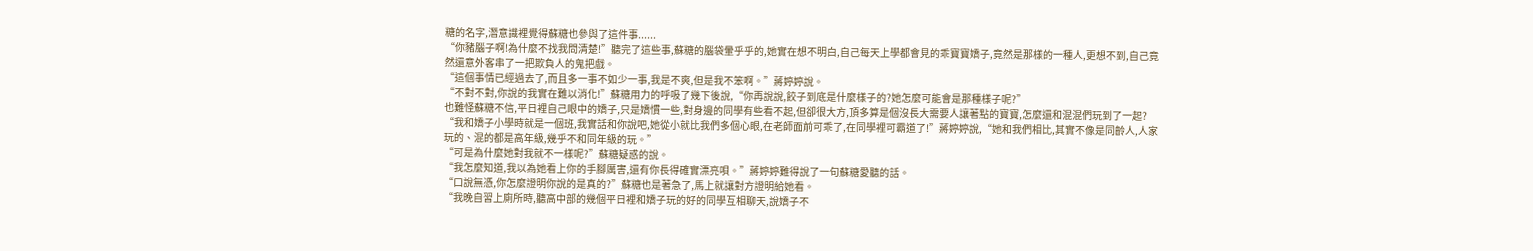糖的名字,潛意識裡覺得蘇糖也參與了這件事......
“你豬腦子啊!為什麼不找我問清楚!”聽完了這些事,蘇糖的腦袋暈乎乎的,她實在想不明白,自己每天上學都會見的乖寶寶嬌子,竟然是那樣的一種人,更想不到,自己竟然還意外客串了一把欺負人的鬼把戲。
“這個事情已經過去了,而且多一事不如少一事,我是不爽,但是我不笨啊。”蔣婷婷說。
“不對不對,你說的我實在難以消化!”蘇糖用力的呼吸了幾下後說,“你再說說,餃子到底是什麼樣子的?她怎麼可能會是那種樣子呢?”
也難怪蘇糖不信,平日裡自己眼中的嬌子,只是嬌慣一些,對身邊的同學有些看不起,但卻很大方,頂多算是個沒長大需要人讓著點的寶寶,怎麼還和混混們玩到了一起?
“我和嬌子小學時就是一個班,我實話和你說吧,她從小就比我們多個心眼,在老師面前可乖了,在同學裡可霸道了!”蔣婷婷說,“她和我們相比,其實不像是同齡人,人家玩的、混的都是高年級,幾乎不和同年級的玩。”
“可是為什麼她對我就不一樣呢?”蘇糖疑惑的說。
“我怎麼知道,我以為她看上你的手腳厲害,還有你長得確實漂亮唄。”蔣婷婷難得說了一句蘇糖愛聽的話。
“口說無憑,你怎麼證明你說的是真的?”蘇糖也是著急了,馬上就讓對方證明給她看。
“我晚自習上廁所時,聽高中部的幾個平日裡和嬌子玩的好的同學互相聊天,說嬌子不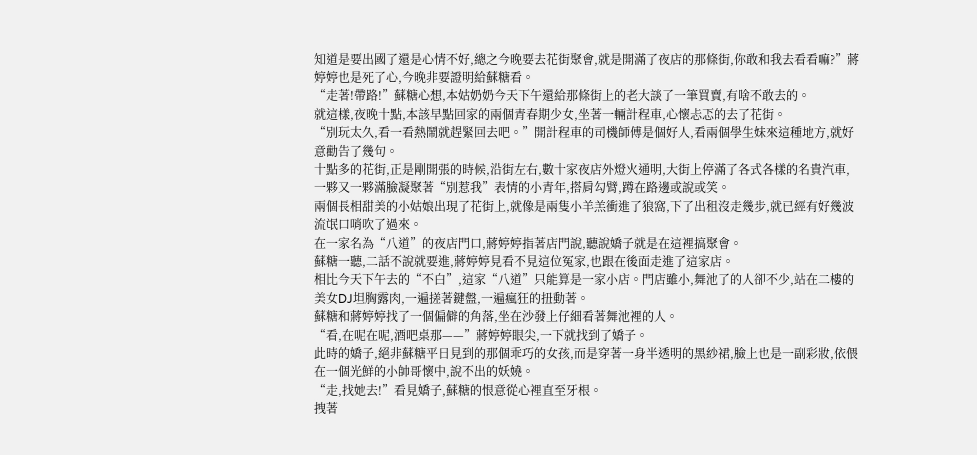知道是要出國了還是心情不好,總之今晚要去花街聚會,就是開滿了夜店的那條街,你敢和我去看看嘛?”蔣婷婷也是死了心,今晚非要證明給蘇糖看。
“走著!帶路!”蘇糖心想,本姑奶奶今天下午還給那條街上的老大談了一筆買賣,有啥不敢去的。
就這樣,夜晚十點,本該早點回家的兩個青春期少女,坐著一輛計程車,心懷忐忑的去了花街。
“別玩太久,看一看熱鬧就趕緊回去吧。”開計程車的司機師傅是個好人,看兩個學生妹來這種地方,就好意勸告了幾句。
十點多的花街,正是剛開張的時候,沿街左右,數十家夜店外燈火通明,大街上停滿了各式各樣的名貴汽車,一夥又一夥滿臉凝聚著“別惹我”表情的小青年,搭肩勾臂,蹲在路邊或說或笑。
兩個長相甜美的小姑娘出現了花街上,就像是兩隻小羊羔衝進了狼窩,下了出租沒走幾步,就已經有好幾波流氓口哨吹了過來。
在一家名為“八道”的夜店門口,蔣婷婷指著店門說,聽說嬌子就是在這裡搞聚會。
蘇糖一聽,二話不說就要進,蔣婷婷見看不見這位冤家,也跟在後面走進了這家店。
相比今天下午去的“不白”,這家“八道”只能算是一家小店。門店雖小,舞池了的人卻不少,站在二樓的美女DJ坦胸露肉,一遍搓著鍵盤,一遍瘋狂的扭動著。
蘇糖和蔣婷婷找了一個偏僻的角落,坐在沙發上仔細看著舞池裡的人。
“看,在呢在呢,酒吧桌那——”蔣婷婷眼尖,一下就找到了嬌子。
此時的嬌子,絕非蘇糖平日見到的那個乖巧的女孩,而是穿著一身半透明的黑紗裙,臉上也是一副彩妝,依偎在一個光鮮的小帥哥懷中,說不出的妖嬈。
“走,找她去!”看見嬌子,蘇糖的恨意從心裡直至牙根。
拽著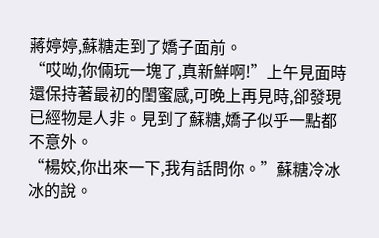蔣婷婷,蘇糖走到了嬌子面前。
“哎呦,你倆玩一塊了,真新鮮啊!”上午見面時還保持著最初的閨蜜感,可晚上再見時,卻發現已經物是人非。見到了蘇糖,嬌子似乎一點都不意外。
“楊姣,你出來一下,我有話問你。”蘇糖冷冰冰的說。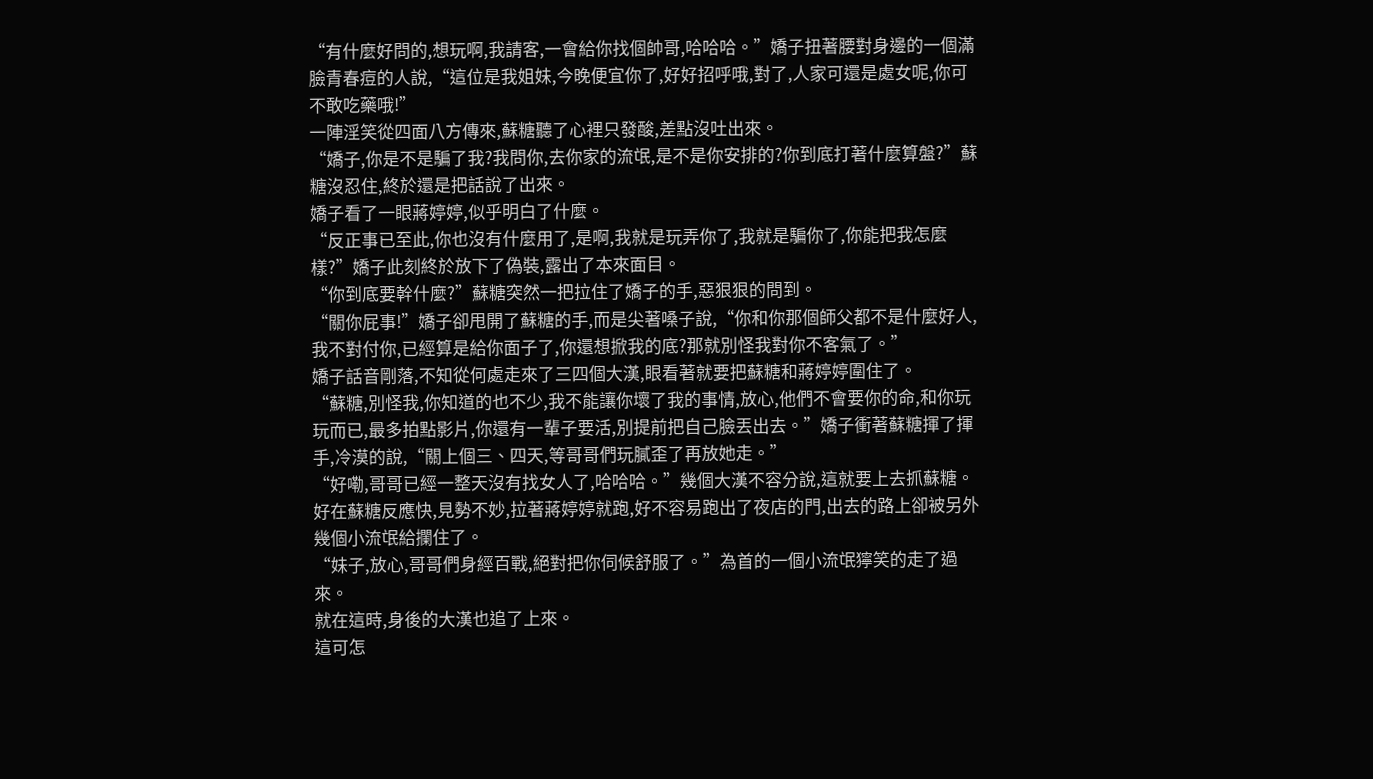“有什麼好問的,想玩啊,我請客,一會給你找個帥哥,哈哈哈。”嬌子扭著腰對身邊的一個滿臉青春痘的人說,“這位是我姐妹,今晚便宜你了,好好招呼哦,對了,人家可還是處女呢,你可不敢吃藥哦!”
一陣淫笑從四面八方傳來,蘇糖聽了心裡只發酸,差點沒吐出來。
“嬌子,你是不是騙了我?我問你,去你家的流氓,是不是你安排的?你到底打著什麼算盤?”蘇糖沒忍住,終於還是把話說了出來。
嬌子看了一眼蔣婷婷,似乎明白了什麼。
“反正事已至此,你也沒有什麼用了,是啊,我就是玩弄你了,我就是騙你了,你能把我怎麼樣?”嬌子此刻終於放下了偽裝,露出了本來面目。
“你到底要幹什麼?”蘇糖突然一把拉住了嬌子的手,惡狠狠的問到。
“關你屁事!”嬌子卻甩開了蘇糖的手,而是尖著嗓子說,“你和你那個師父都不是什麼好人,我不對付你,已經算是給你面子了,你還想掀我的底?那就別怪我對你不客氣了。”
嬌子話音剛落,不知從何處走來了三四個大漢,眼看著就要把蘇糖和蔣婷婷圍住了。
“蘇糖,別怪我,你知道的也不少,我不能讓你壞了我的事情,放心,他們不會要你的命,和你玩玩而已,最多拍點影片,你還有一輩子要活,別提前把自己臉丟出去。”嬌子衝著蘇糖揮了揮手,冷漠的說,“關上個三、四天,等哥哥們玩膩歪了再放她走。”
“好嘞,哥哥已經一整天沒有找女人了,哈哈哈。”幾個大漢不容分說,這就要上去抓蘇糖。
好在蘇糖反應快,見勢不妙,拉著蔣婷婷就跑,好不容易跑出了夜店的門,出去的路上卻被另外幾個小流氓給攔住了。
“妹子,放心,哥哥們身經百戰,絕對把你伺候舒服了。”為首的一個小流氓獰笑的走了過來。
就在這時,身後的大漢也追了上來。
這可怎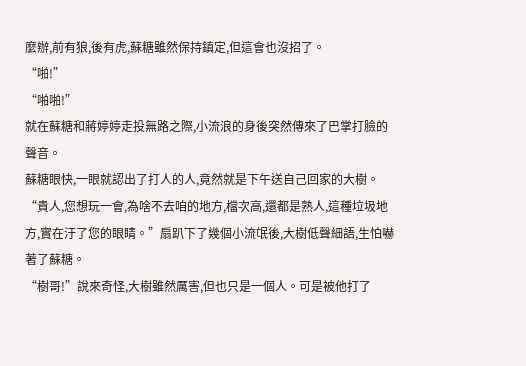麼辦,前有狼,後有虎,蘇糖雖然保持鎮定,但這會也沒招了。
“啪!”
“啪啪!”
就在蘇糖和蔣婷婷走投無路之際,小流浪的身後突然傳來了巴掌打臉的聲音。
蘇糖眼快,一眼就認出了打人的人,竟然就是下午送自己回家的大樹。
“貴人,您想玩一會,為啥不去咱的地方,檔次高,還都是熟人,這種垃圾地方,實在汙了您的眼睛。”扇趴下了幾個小流氓後,大樹低聲細語,生怕嚇著了蘇糖。
“樹哥!”說來奇怪,大樹雖然厲害,但也只是一個人。可是被他打了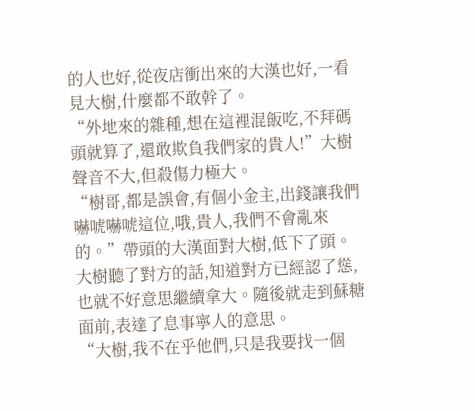的人也好,從夜店衝出來的大漢也好,一看見大樹,什麼都不敢幹了。
“外地來的雜種,想在這裡混飯吃,不拜碼頭就算了,還敢欺負我們家的貴人!”大樹聲音不大,但殺傷力極大。
“樹哥,都是誤會,有個小金主,出錢讓我們嚇唬嚇唬這位,哦,貴人,我們不會亂來的。”帶頭的大漢面對大樹,低下了頭。
大樹聽了對方的話,知道對方已經認了慫,也就不好意思繼續拿大。隨後就走到蘇糖面前,表達了息事寧人的意思。
“大樹,我不在乎他們,只是我要找一個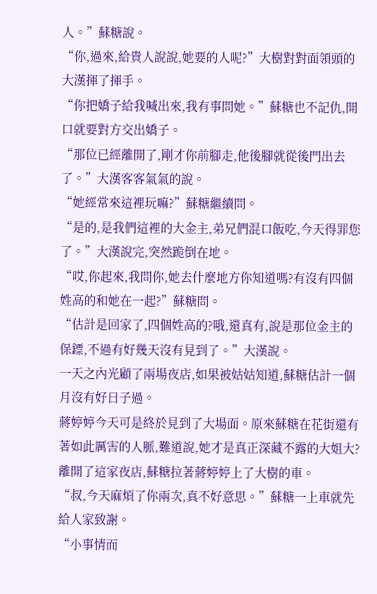人。”蘇糖說。
“你,過來,給貴人說說,她要的人呢?”大樹對對面領頭的大漢揮了揮手。
“你把嬌子給我喊出來,我有事問她。”蘇糖也不記仇,開口就要對方交出嬌子。
“那位已經離開了,剛才你前腳走,他後腳就從後門出去了。”大漢客客氣氣的說。
“她經常來這裡玩嘛?”蘇糖繼續問。
“是的,是我們這裡的大金主,弟兄們混口飯吃,今天得罪您了。”大漢說完,突然跪倒在地。
“哎,你起來,我問你,她去什麼地方你知道嗎?有沒有四個姓高的和她在一起?”蘇糖問。
“估計是回家了,四個姓高的?哦,還真有,說是那位金主的保鏢,不過有好幾天沒有見到了。”大漢說。
一天之內光顧了兩場夜店,如果被姑姑知道,蘇糖估計一個月沒有好日子過。
蔣婷婷今天可是終於見到了大場面。原來蘇糖在花街還有著如此厲害的人脈,難道說,她才是真正深藏不露的大姐大?
離開了這家夜店,蘇糖拉著蔣婷婷上了大樹的車。
“叔,今天麻煩了你兩次,真不好意思。”蘇糖一上車就先給人家致謝。
“小事情而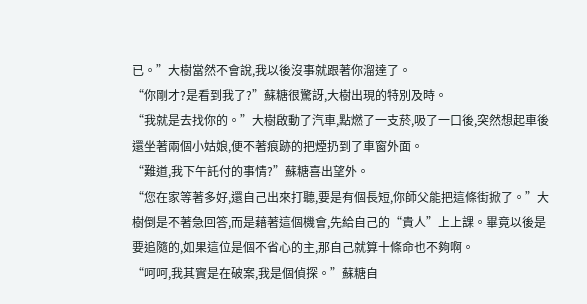已。”大樹當然不會說,我以後沒事就跟著你溜達了。
“你剛才?是看到我了?”蘇糖很驚訝,大樹出現的特別及時。
“我就是去找你的。”大樹啟動了汽車,點燃了一支菸,吸了一口後,突然想起車後還坐著兩個小姑娘,便不著痕跡的把煙扔到了車窗外面。
“難道,我下午託付的事情?”蘇糖喜出望外。
“您在家等著多好,還自己出來打聽,要是有個長短,你師父能把這條街掀了。”大樹倒是不著急回答,而是藉著這個機會,先給自己的“貴人”上上課。畢竟以後是要追隨的,如果這位是個不省心的主,那自己就算十條命也不夠啊。
“呵呵,我其實是在破案,我是個偵探。”蘇糖自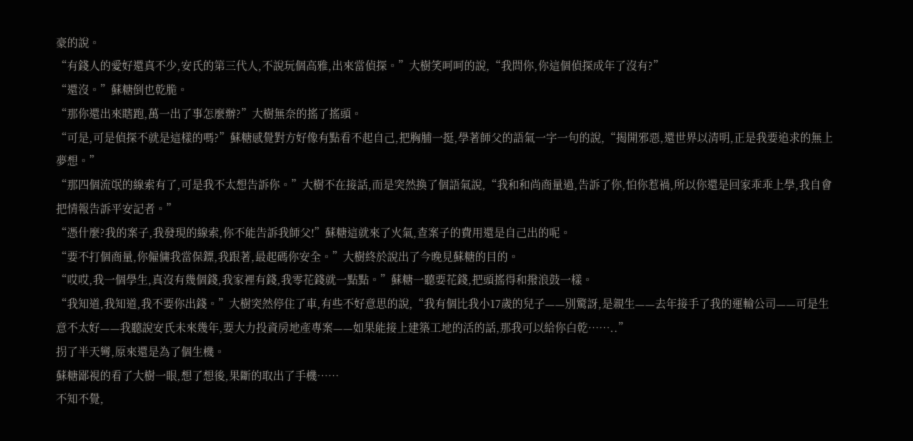豪的說。
“有錢人的愛好還真不少,安氏的第三代人,不說玩個高雅,出來當偵探。”大樹笑呵呵的說,“我問你,你這個偵探成年了沒有?”
“還沒。”蘇糖倒也乾脆。
“那你還出來瞎跑,萬一出了事怎麼辦?”大樹無奈的搖了搖頭。
“可是,可是偵探不就是這樣的嗎?”蘇糖感覺對方好像有點看不起自己,把胸脯一挺,學著師父的語氣一字一句的說,“揭開邪惡,還世界以清明,正是我要追求的無上夢想。”
“那四個流氓的線索有了,可是我不太想告訴你。”大樹不在接話,而是突然換了個語氣說,“我和和尚商量過,告訴了你,怕你惹禍,所以你還是回家乖乖上學,我自會把情報告訴平安記者。”
“憑什麼?我的案子,我發現的線索,你不能告訴我師父!”蘇糖這就來了火氣,查案子的費用還是自己出的呢。
“要不打個商量,你僱傭我當保鏢,我跟著,最起碼你安全。”大樹終於說出了今晚見蘇糖的目的。
“哎哎,我一個學生,真沒有幾個錢,我家裡有錢,我零花錢就一點點。”蘇糖一聽要花錢,把頭搖得和撥浪鼓一樣。
“我知道,我知道,我不要你出錢。”大樹突然停住了車,有些不好意思的說,“我有個比我小17歲的兒子——別驚訝,是親生——去年接手了我的運輸公司——可是生意不太好——我聽說安氏未來幾年,要大力投資房地產專案——如果能接上建築工地的活的話,那我可以給你白乾……..”
拐了半天彎,原來還是為了個生機。
蘇糖鄙視的看了大樹一眼,想了想後,果斷的取出了手機……
不知不覺,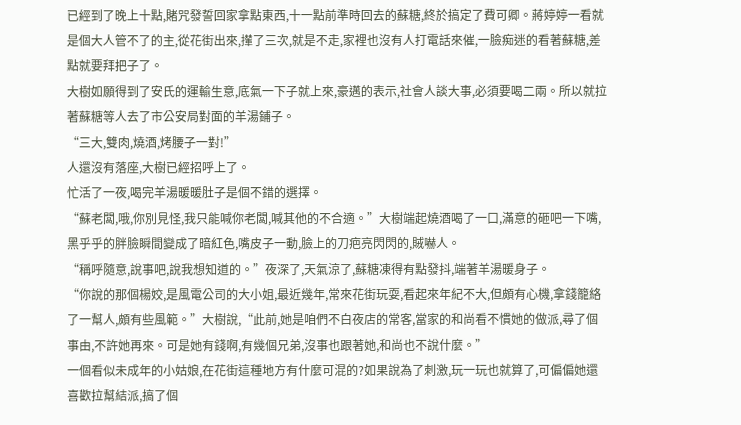已經到了晚上十點,賭咒發誓回家拿點東西,十一點前準時回去的蘇糖,終於搞定了費可卿。蔣婷婷一看就是個大人管不了的主,從花街出來,攆了三次,就是不走,家裡也沒有人打電話來催,一臉痴迷的看著蘇糖,差點就要拜把子了。
大樹如願得到了安氏的運輸生意,底氣一下子就上來,豪邁的表示,社會人談大事,必須要喝二兩。所以就拉著蘇糖等人去了市公安局對面的羊湯鋪子。
“三大,雙肉,燒酒,烤腰子一對!”
人還沒有落座,大樹已經招呼上了。
忙活了一夜,喝完羊湯暖暖肚子是個不錯的選擇。
“蘇老闆,哦,你別見怪,我只能喊你老闆,喊其他的不合適。”大樹端起燒酒喝了一口,滿意的砸吧一下嘴,黑乎乎的胖臉瞬間變成了暗紅色,嘴皮子一動,臉上的刀疤亮閃閃的,賊嚇人。
“稱呼隨意,說事吧,說我想知道的。”夜深了,天氣涼了,蘇糖凍得有點發抖,端著羊湯暖身子。
“你說的那個楊姣,是風電公司的大小姐,最近幾年,常來花街玩耍,看起來年紀不大,但頗有心機,拿錢籠絡了一幫人,頗有些風範。”大樹說,“此前,她是咱們不白夜店的常客,當家的和尚看不慣她的做派,尋了個事由,不許她再來。可是她有錢啊,有幾個兄弟,沒事也跟著她,和尚也不說什麼。”
一個看似未成年的小姑娘,在花街這種地方有什麼可混的?如果說為了刺激,玩一玩也就算了,可偏偏她還喜歡拉幫結派,搞了個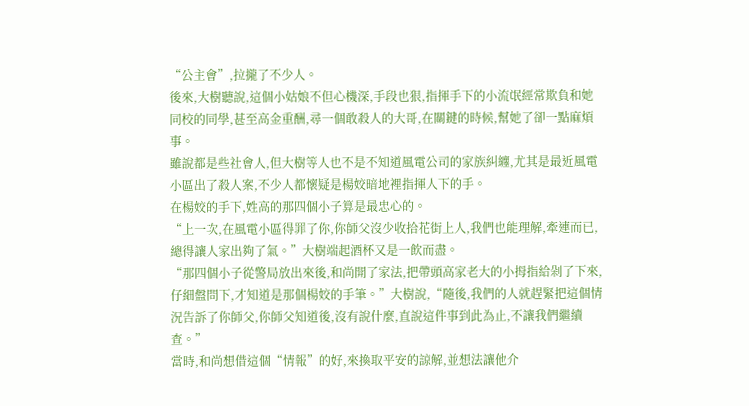“公主會”,拉攏了不少人。
後來,大樹聽說,這個小姑娘不但心機深,手段也狠,指揮手下的小流氓經常欺負和她同校的同學,甚至高金重酬,尋一個敢殺人的大哥,在關鍵的時候,幫她了卻一點麻煩事。
雖說都是些社會人,但大樹等人也不是不知道風電公司的家族糾纏,尤其是最近風電小區出了殺人案,不少人都懷疑是楊姣暗地裡指揮人下的手。
在楊姣的手下,姓高的那四個小子算是最忠心的。
“上一次,在風電小區得罪了你,你師父沒少收拾花街上人,我們也能理解,牽連而已,總得讓人家出夠了氣。”大樹端起酒杯又是一飲而盡。
“那四個小子從警局放出來後,和尚開了家法,把帶頭高家老大的小拇指給剁了下來,仔細盤問下,才知道是那個楊姣的手筆。”大樹說,“隨後,我們的人就趕緊把這個情況告訴了你師父,你師父知道後,沒有說什麼,直說這件事到此為止,不讓我們繼續查。”
當時,和尚想借這個“情報”的好,來換取平安的諒解,並想法讓他介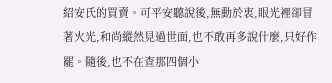紹安氏的買賣。可平安聽說後,無動於衷,眼光裡卻冒著火光,和尚縱然見過世面,也不敢再多說什麼,只好作罷。隨後,也不在查那四個小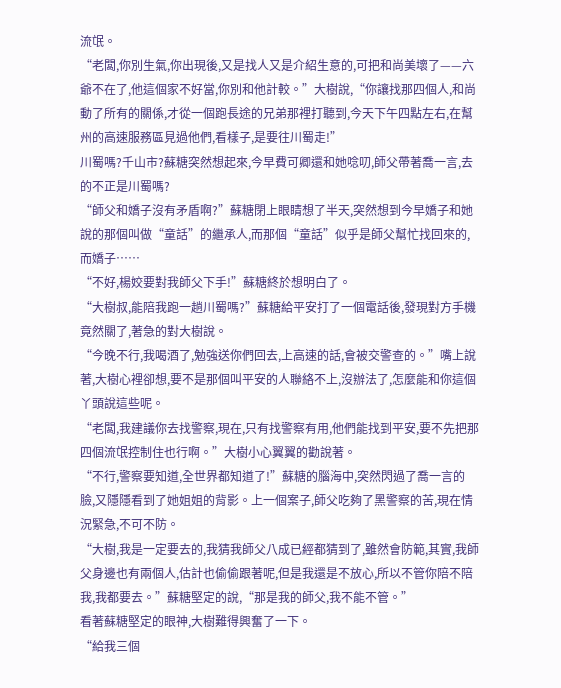流氓。
“老闆,你別生氣,你出現後,又是找人又是介紹生意的,可把和尚美壞了——六爺不在了,他這個家不好當,你別和他計較。”大樹說,“你讓找那四個人,和尚動了所有的關係,才從一個跑長途的兄弟那裡打聽到,今天下午四點左右,在幫州的高速服務區見過他們,看樣子,是要往川蜀走!”
川蜀嗎?千山市?蘇糖突然想起來,今早費可卿還和她唸叨,師父帶著喬一言,去的不正是川蜀嗎?
“師父和嬌子沒有矛盾啊?”蘇糖閉上眼睛想了半天,突然想到今早嬌子和她說的那個叫做“童話”的繼承人,而那個“童話”似乎是師父幫忙找回來的,而嬌子……
“不好,楊姣要對我師父下手!”蘇糖終於想明白了。
“大樹叔,能陪我跑一趟川蜀嗎?”蘇糖給平安打了一個電話後,發現對方手機竟然關了,著急的對大樹說。
“今晚不行,我喝酒了,勉強送你們回去,上高速的話,會被交警查的。”嘴上說著,大樹心裡卻想,要不是那個叫平安的人聯絡不上,沒辦法了,怎麼能和你這個丫頭說這些呢。
“老闆,我建議你去找警察,現在,只有找警察有用,他們能找到平安,要不先把那四個流氓控制住也行啊。”大樹小心翼翼的勸說著。
“不行,警察要知道,全世界都知道了!”蘇糖的腦海中,突然閃過了喬一言的臉,又隱隱看到了她姐姐的背影。上一個案子,師父吃夠了黑警察的苦,現在情況緊急,不可不防。
“大樹,我是一定要去的,我猜我師父八成已經都猜到了,雖然會防範,其實,我師父身邊也有兩個人,估計也偷偷跟著呢,但是我還是不放心,所以不管你陪不陪我,我都要去。”蘇糖堅定的說,“那是我的師父,我不能不管。”
看著蘇糖堅定的眼神,大樹難得興奮了一下。
“給我三個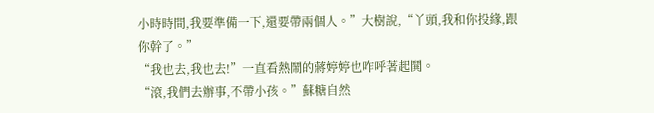小時時間,我要準備一下,還要帶兩個人。”大樹說,“丫頭,我和你投緣,跟你幹了。”
“我也去,我也去!”一直看熱鬧的蔣婷婷也咋呼著起鬨。
“滾,我們去辦事,不帶小孩。”蘇糖自然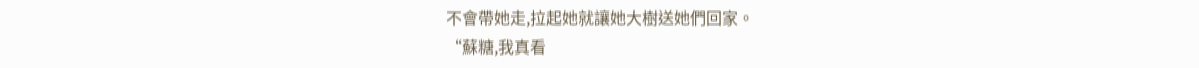不會帶她走,拉起她就讓她大樹送她們回家。
“蘇糖,我真看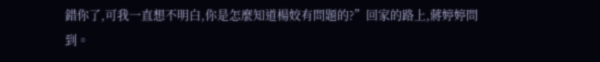錯你了,可我一直想不明白,你是怎麼知道楊姣有問題的?”回家的路上,蔣婷婷問到。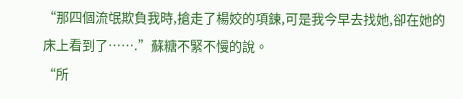“那四個流氓欺負我時,搶走了楊姣的項鍊,可是我今早去找她,卻在她的床上看到了…….”蘇糖不緊不慢的說。
“所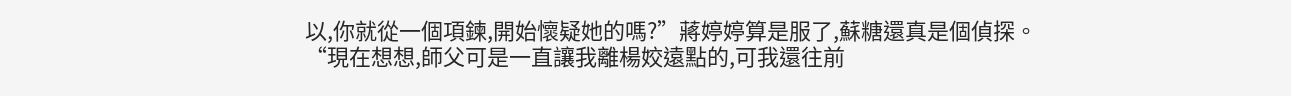以,你就從一個項鍊,開始懷疑她的嗎?”蔣婷婷算是服了,蘇糖還真是個偵探。
“現在想想,師父可是一直讓我離楊姣遠點的,可我還往前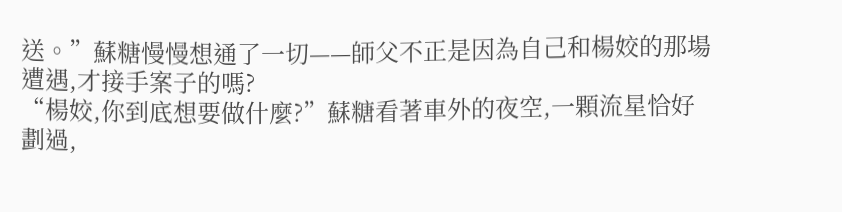送。”蘇糖慢慢想通了一切——師父不正是因為自己和楊姣的那場遭遇,才接手案子的嗎?
“楊姣,你到底想要做什麼?”蘇糖看著車外的夜空,一顆流星恰好劃過,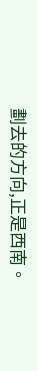劃去的方向,正是西南。